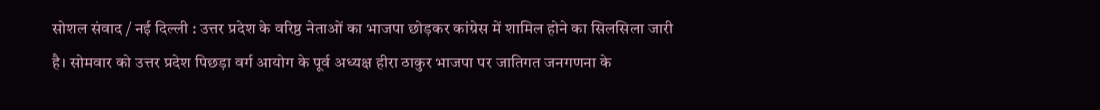सोशल संवाद / नई दिल्ली : उत्तर प्रदेश के वरिष्ठ नेताओं का भाजपा छोड़कर कांग्रेस में शामिल होने का सिलसिला जारी है। सोमवार को उत्तर प्रदेश पिछड़ा वर्ग आयोग के पूर्व अध्यक्ष हीरा ठाकुर भाजपा पर जातिगत जनगणना के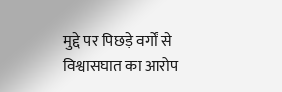मुद्दे पर पिछड़े वर्गों से विश्वासघात का आरोप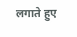लगाते हुए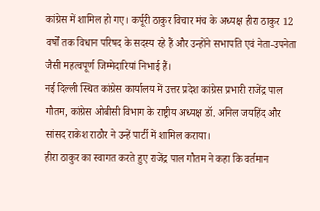कांग्रेस में शामिल हो गए। कर्पूरी ठाकुर विचार मंच के अध्यक्ष हीरा ठाकुर 12 वर्षों तक विधान परिषद के सदस्य रहे हैं और उन्होंने सभापति एवं नेता-उपनेता जैसी महत्वपूर्ण जिम्मेदारियां निभाई हैं।
नई दिल्ली स्थित कांग्रेस कार्यालय में उत्तर प्रदेश कांग्रेस प्रभारी राजेंद्र पाल गौतम, कांग्रेस ओबीसी विभाग के राष्ट्रीय अध्यक्ष डॉ. अनिल जयहिंद और सांसद राकेश राठौर ने उन्हें पार्टी में शामिल कराया।
हीरा ठाकुर का स्वागत करते हुए राजेंद्र पाल गौतम ने कहा कि वर्तमान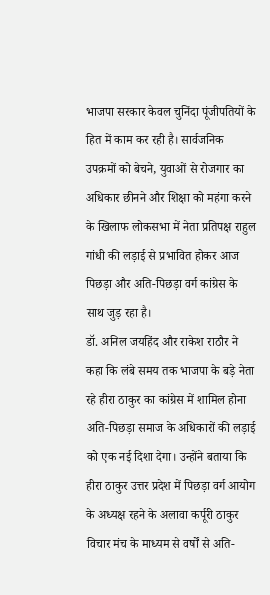भाजपा सरकार केवल चुनिंदा पूंजीपतियों के हित में काम कर रही है। सार्वजनिक उपक्रमों को बेचने, युवाओं से रोजगार का अधिकार छीनने और शिक्षा को महंगा करने के खिलाफ लोकसभा में नेता प्रतिपक्ष राहुल गांधी की लड़ाई से प्रभावित होकर आज पिछड़ा और अति-पिछड़ा वर्ग कांग्रेस के साथ जुड़ रहा है।
डॉ. अनिल जयहिंद और राकेश राठौर ने कहा कि लंबे समय तक भाजपा के बड़े नेता रहे हीरा ठाकुर का कांग्रेस में शामिल होना अति-पिछड़ा समाज के अधिकारों की लड़ाई को एक नई दिशा देगा। उन्होंने बताया कि हीरा ठाकुर उत्तर प्रदेश में पिछड़ा वर्ग आयोग के अध्यक्ष रहने के अलावा कर्पूरी ठाकुर विचार मंच के माध्यम से वर्षों से अति-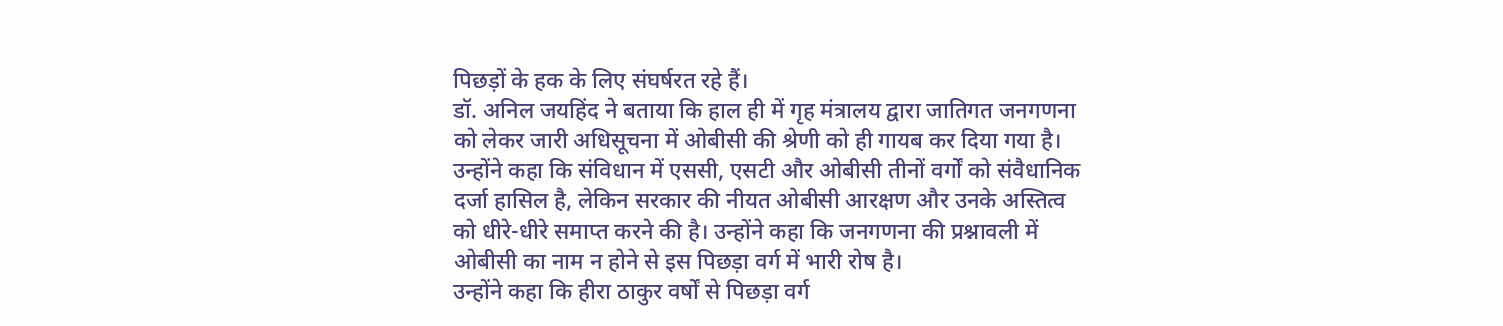पिछड़ों के हक के लिए संघर्षरत रहे हैं।
डॉ. अनिल जयहिंद ने बताया कि हाल ही में गृह मंत्रालय द्वारा जातिगत जनगणना को लेकर जारी अधिसूचना में ओबीसी की श्रेणी को ही गायब कर दिया गया है। उन्होंने कहा कि संविधान में एससी, एसटी और ओबीसी तीनों वर्गों को संवैधानिक दर्जा हासिल है, लेकिन सरकार की नीयत ओबीसी आरक्षण और उनके अस्तित्व को धीरे-धीरे समाप्त करने की है। उन्होंने कहा कि जनगणना की प्रश्नावली में ओबीसी का नाम न होने से इस पिछड़ा वर्ग में भारी रोष है।
उन्होंने कहा कि हीरा ठाकुर वर्षों से पिछड़ा वर्ग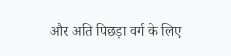और अति पिछड़ा वर्ग के लिए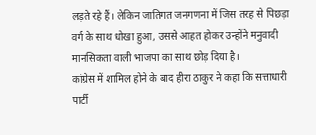लड़ते रहे हैं। लेकिन जातिगत जनगणना में जिस तरह से पिछड़ा वर्ग के साथ धोखा हुआ, उससे आहत होकर उन्होंने मनुवादी मानसिकता वाली भाजपा का साथ छोड़ दिया है।
कांग्रेस में शामिल होने के बाद हीरा ठाकुर ने कहा कि सत्ताधारी पार्टी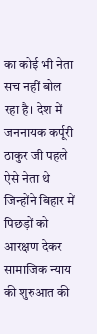का कोई भी नेता सच नहीं बोल रहा है। देश में जननायक कर्पूरी ठाकुर जी पहले ऐसे नेता थे जिन्होंने बिहार में पिछड़ों को आरक्षण देकर सामाजिक न्याय की शुरुआत की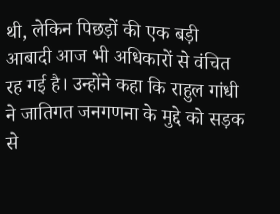थी, लेकिन पिछड़ों की एक बड़ी आबादी आज भी अधिकारों से वंचित रह गई है। उन्होंने कहा कि राहुल गांधी ने जातिगत जनगणना के मुद्दे को सड़क से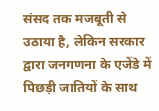संसद तक मजबूती से उठाया है, लेकिन सरकार द्वारा जनगणना के एजेंडे में पिछड़ी जातियों के साथ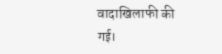वादाखिलाफी की गई।